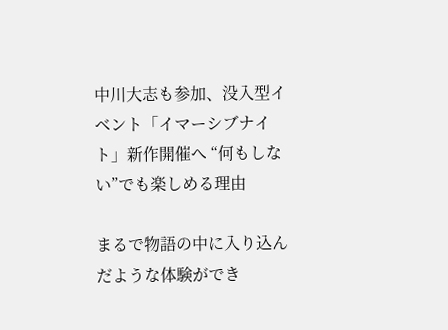中川大志も参加、没入型イベント「イマーシブナイト」新作開催へ “何もしない”でも楽しめる理由

まるで物語の中に入り込んだような体験ができ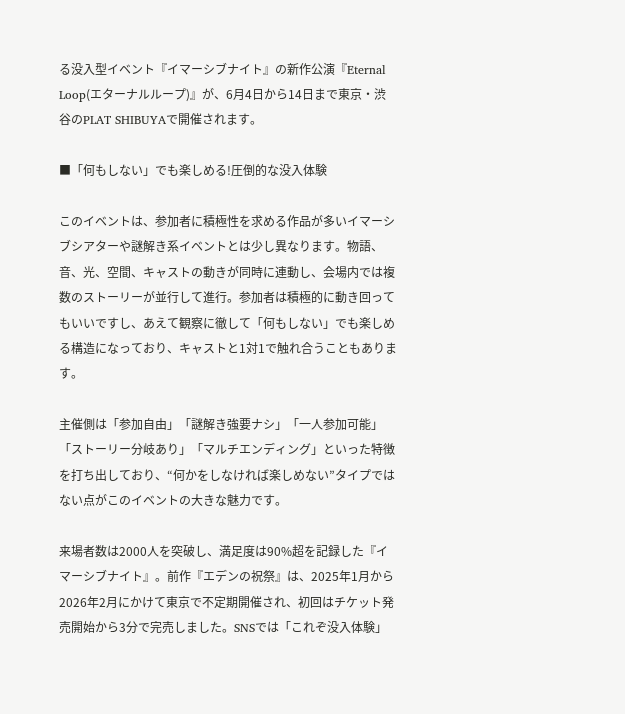る没入型イベント『イマーシブナイト』の新作公演『Eternal Loop(エターナルループ)』が、6月4日から14日まで東京・渋谷のPLAT SHIBUYAで開催されます。

■「何もしない」でも楽しめる!圧倒的な没入体験

このイベントは、参加者に積極性を求める作品が多いイマーシブシアターや謎解き系イベントとは少し異なります。物語、音、光、空間、キャストの動きが同時に連動し、会場内では複数のストーリーが並行して進行。参加者は積極的に動き回ってもいいですし、あえて観察に徹して「何もしない」でも楽しめる構造になっており、キャストと1対1で触れ合うこともあります。

主催側は「参加自由」「謎解き強要ナシ」「一人参加可能」「ストーリー分岐あり」「マルチエンディング」といった特徴を打ち出しており、“何かをしなければ楽しめない”タイプではない点がこのイベントの大きな魅力です。

来場者数は2000人を突破し、満足度は90%超を記録した『イマーシブナイト』。前作『エデンの祝祭』は、2025年1月から2026年2月にかけて東京で不定期開催され、初回はチケット発売開始から3分で完売しました。SNSでは「これぞ没入体験」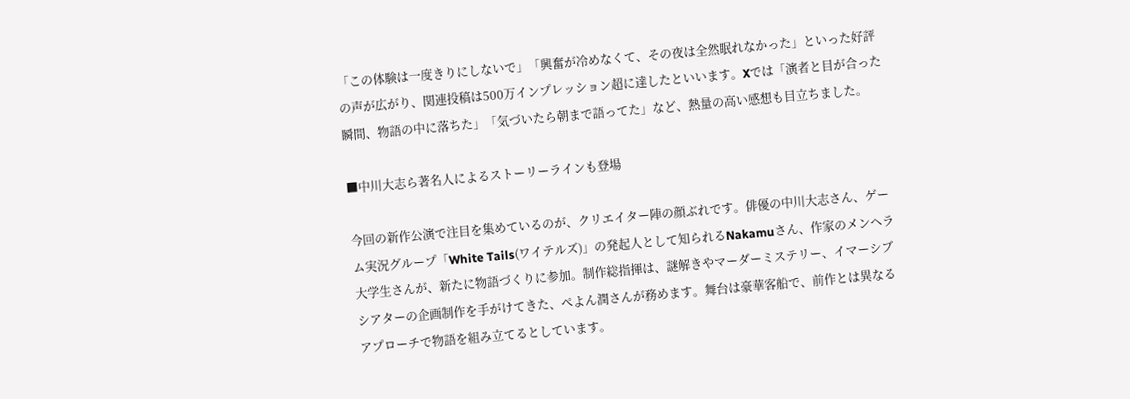「この体験は一度きりにしないで」「興奮が冷めなくて、その夜は全然眠れなかった」といった好評の声が広がり、関連投稿は500万インプレッション超に達したといいます。Xでは「演者と目が合った瞬間、物語の中に落ちた」「気づいたら朝まで語ってた」など、熱量の高い感想も目立ちました。

■中川大志ら著名人によるストーリーラインも登場

今回の新作公演で注目を集めているのが、クリエイター陣の顔ぶれです。俳優の中川大志さん、ゲーム実況グループ「White Tails(ワイテルズ)」の発起人として知られるNakamuさん、作家のメンヘラ大学生さんが、新たに物語づくりに参加。制作総指揮は、謎解きやマーダーミステリー、イマーシブシアターの企画制作を手がけてきた、ぺよん潤さんが務めます。舞台は豪華客船で、前作とは異なるアプローチで物語を組み立てるとしています。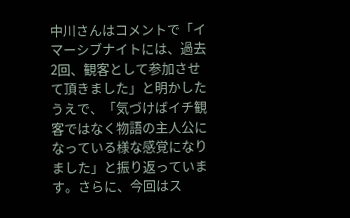中川さんはコメントで「イマーシブナイトには、過去2回、観客として参加させて頂きました」と明かしたうえで、「気づけばイチ観客ではなく物語の主人公になっている様な感覚になりました」と振り返っています。さらに、今回はス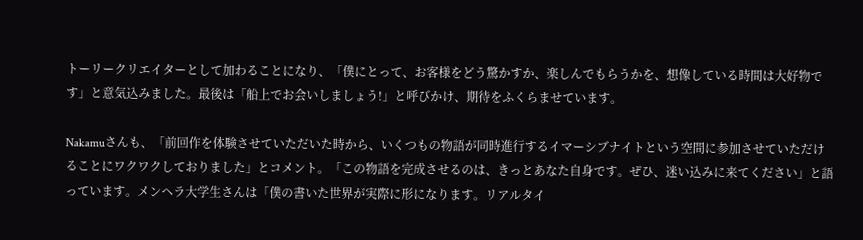トーリークリエイターとして加わることになり、「僕にとって、お客様をどう驚かすか、楽しんでもらうかを、想像している時間は大好物です」と意気込みました。最後は「船上でお会いしましょう!」と呼びかけ、期待をふくらませています。

Nakamuさんも、「前回作を体験させていただいた時から、いくつもの物語が同時進行するイマーシブナイトという空間に参加させていただけることにワクワクしておりました」とコメント。「この物語を完成させるのは、きっとあなた自身です。ぜひ、迷い込みに来てください」と語っています。メンヘラ大学生さんは「僕の書いた世界が実際に形になります。リアルタイ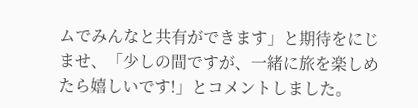ムでみんなと共有ができます」と期待をにじませ、「少しの間ですが、一緒に旅を楽しめたら嬉しいです!」とコメントしました。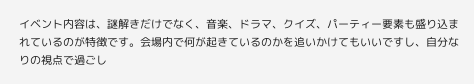イベント内容は、謎解きだけでなく、音楽、ドラマ、クイズ、パーティー要素も盛り込まれているのが特徴です。会場内で何が起きているのかを追いかけてもいいですし、自分なりの視点で過ごし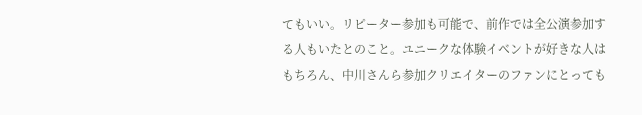てもいい。リピーター参加も可能で、前作では全公演参加する人もいたとのこと。ユニークな体験イベントが好きな人はもちろん、中川さんら参加クリエイターのファンにとっても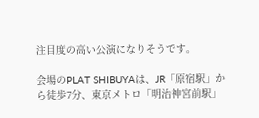注目度の高い公演になりそうです。

会場のPLAT SHIBUYAは、JR「原宿駅」から徒歩7分、東京メトロ「明治神宮前駅」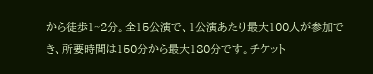から徒歩1~2分。全15公演で、1公演あたり最大100人が参加でき、所要時間は150分から最大180分です。チケット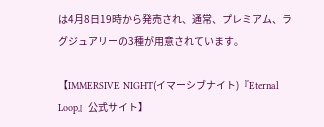は4月8日19時から発売され、通常、プレミアム、ラグジュアリーの3種が用意されています。

【IMMERSIVE NIGHT(イマーシブナイト)『Eternal Loop』公式サイト】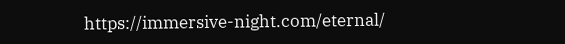https://immersive-night.com/eternal/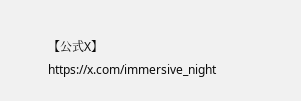【公式X】
https://x.com/immersive_night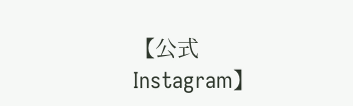【公式Instagram】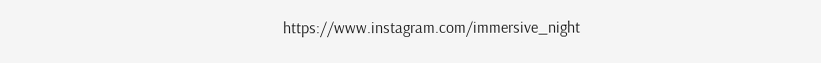https://www.instagram.com/immersive_night